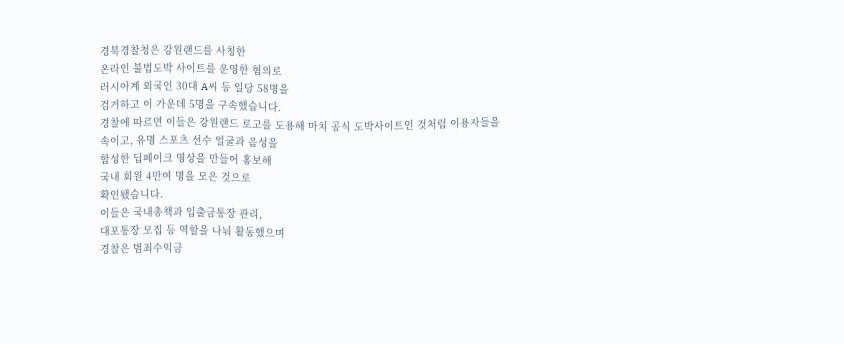경북경찰청은 강원랜드를 사칭한
온라인 불법도박 사이트를 운영한 혐의로
러시아계 외국인 30대 A씨 등 일당 58명을
검거하고 이 가운데 5명을 구속했습니다.
경찰에 따르면 이들은 강원랜드 로고를 도용해 마치 공식 도박사이트인 것처럼 이용자들을
속이고, 유명 스포츠 선수 얼굴과 음성을
합성한 딥페이크 영상을 만들어 홍보해
국내 회원 4만여 명을 모은 것으로
확인됐습니다.
이들은 국내총책과 입출금통장 관리,
대포통장 모집 등 역할을 나눠 활동했으며
경찰은 범죄수익금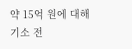약 15억 원에 대해
기소 전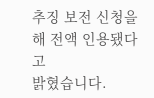추징 보전 신청을 해 전액 인용됐다고
밝혔습니다.